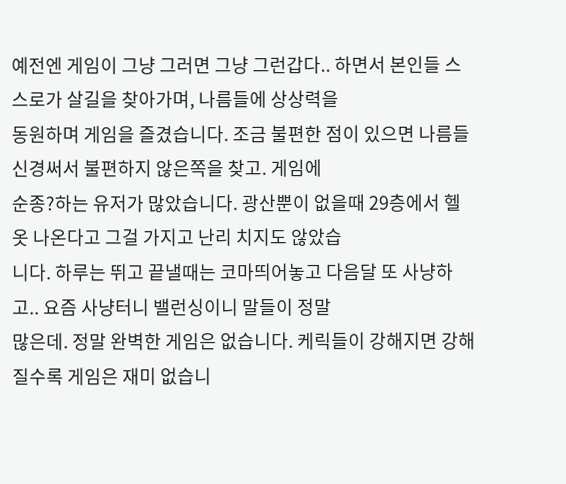예전엔 게임이 그냥 그러면 그냥 그런갑다.. 하면서 본인들 스스로가 살길을 찾아가며, 나름들에 상상력을
동원하며 게임을 즐겼습니다. 조금 불편한 점이 있으면 나름들 신경써서 불편하지 않은쪽을 찾고. 게임에
순종?하는 유저가 많았습니다. 광산뿐이 없을때 29층에서 헬옷 나온다고 그걸 가지고 난리 치지도 않았습
니다. 하루는 뛰고 끝낼때는 코마띄어놓고 다음달 또 사냥하고.. 요즘 사냥터니 밸런싱이니 말들이 정말
많은데. 정말 완벽한 게임은 없습니다. 케릭들이 강해지면 강해질수록 게임은 재미 없습니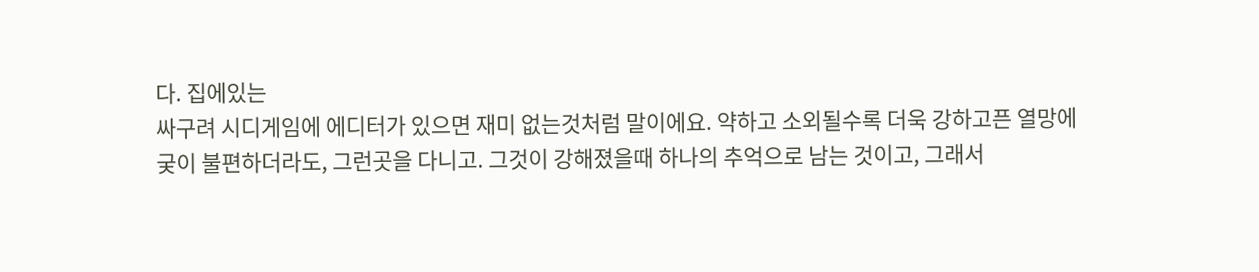다. 집에있는
싸구려 시디게임에 에디터가 있으면 재미 없는것처럼 말이에요. 약하고 소외될수록 더욱 강하고픈 열망에
궂이 불편하더라도, 그런곳을 다니고. 그것이 강해졌을때 하나의 추억으로 남는 것이고, 그래서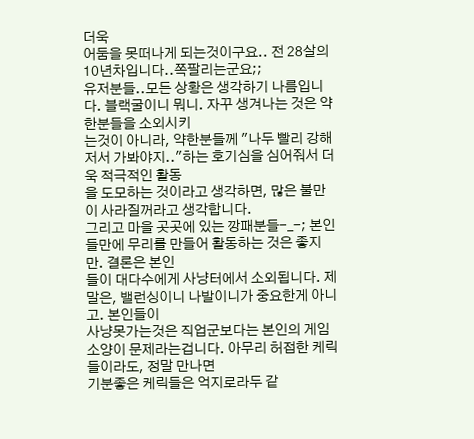더욱
어둠을 못떠나게 되는것이구요.. 전 28살의 10년차입니다..쪽팔리는군요;;
유저분들..모든 상황은 생각하기 나름입니다. 블랙굴이니 뭐니. 자꾸 생겨나는 것은 약한분들을 소외시키
는것이 아니라, 약한분들께 "나두 빨리 강해저서 가봐야지.."하는 호기심을 심어줘서 더욱 적극적인 활동
을 도모하는 것이라고 생각하면, 많은 불만이 사라질꺼라고 생각합니다.
그리고 마을 곳곳에 있는 깡패분들-_-; 본인들만에 무리를 만들어 활동하는 것은 좋지만. 결론은 본인
들이 대다수에게 사냥터에서 소외됩니다. 제말은, 밸런싱이니 나발이니가 중요한게 아니고. 본인들이
사냥못가는것은 직업군보다는 본인의 게임소양이 문제라는겁니다. 아무리 허접한 케릭들이라도, 정말 만나면
기분좋은 케릭들은 억지로라두 같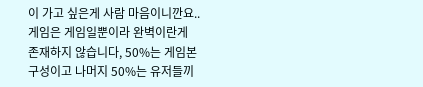이 가고 싶은게 사람 마음이니깐요.. 게임은 게임일뿐이라 완벽이란게
존재하지 않습니다, 50%는 게임본구성이고 나머지 50%는 유저들끼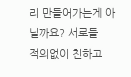리 만들어가는게 아닐까요? 서로들
적의없이 친하고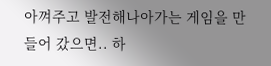아껴주고 발전해나아가는 게임을 만들어 갔으면.. 하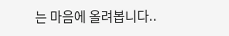는 마음에 올려봅니다..